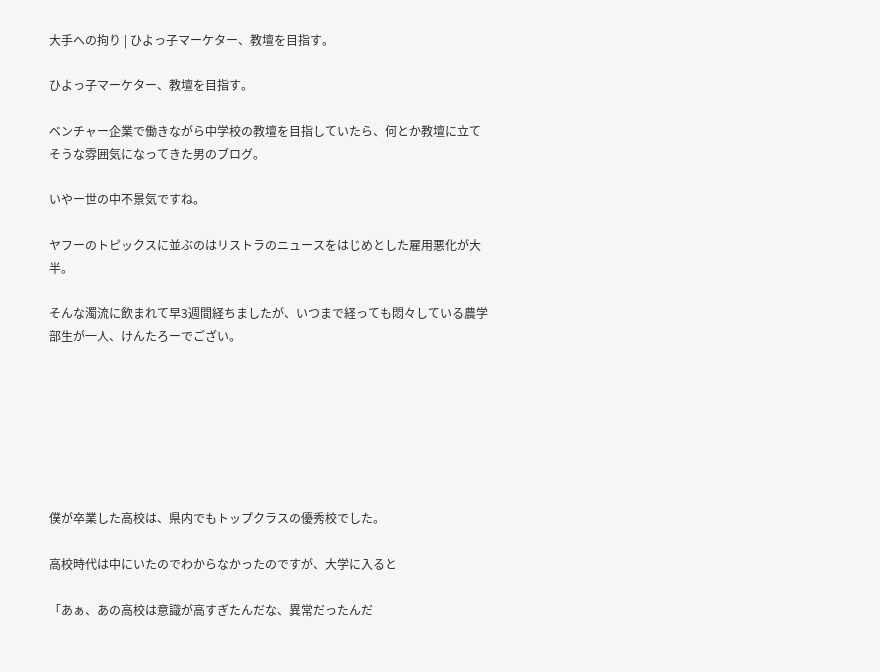大手への拘り | ひよっ子マーケター、教壇を目指す。

ひよっ子マーケター、教壇を目指す。

ベンチャー企業で働きながら中学校の教壇を目指していたら、何とか教壇に立てそうな雰囲気になってきた男のブログ。

いやー世の中不景気ですね。

ヤフーのトピックスに並ぶのはリストラのニュースをはじめとした雇用悪化が大半。

そんな濁流に飲まれて早3週間経ちましたが、いつまで経っても悶々している農学部生が一人、けんたろーでござい。







僕が卒業した高校は、県内でもトップクラスの優秀校でした。

高校時代は中にいたのでわからなかったのですが、大学に入ると

「あぁ、あの高校は意識が高すぎたんだな、異常だったんだ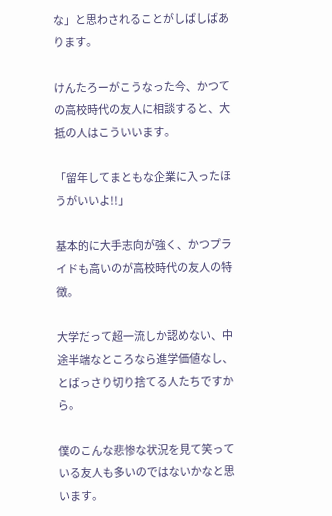な」と思わされることがしばしばあります。

けんたろーがこうなった今、かつての高校時代の友人に相談すると、大抵の人はこういいます。

「留年してまともな企業に入ったほうがいいよ!!」

基本的に大手志向が強く、かつプライドも高いのが高校時代の友人の特徴。

大学だって超一流しか認めない、中途半端なところなら進学価値なし、とばっさり切り捨てる人たちですから。

僕のこんな悲惨な状況を見て笑っている友人も多いのではないかなと思います。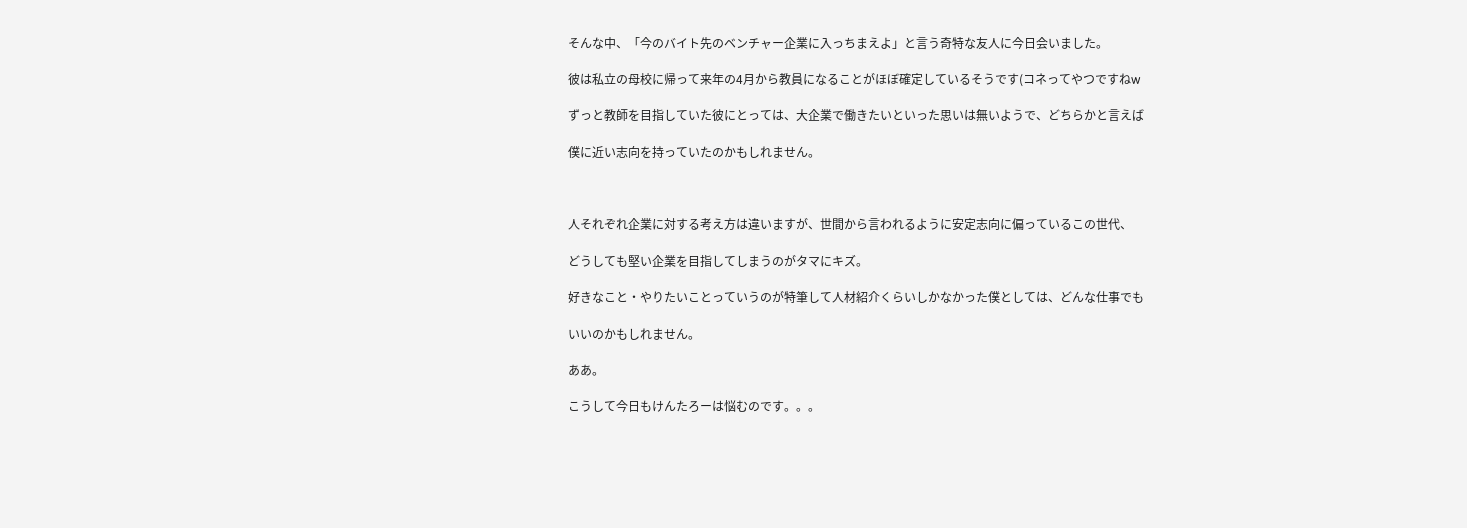そんな中、「今のバイト先のベンチャー企業に入っちまえよ」と言う奇特な友人に今日会いました。

彼は私立の母校に帰って来年の4月から教員になることがほぼ確定しているそうです(コネってやつですねw

ずっと教師を目指していた彼にとっては、大企業で働きたいといった思いは無いようで、どちらかと言えば

僕に近い志向を持っていたのかもしれません。



人それぞれ企業に対する考え方は違いますが、世間から言われるように安定志向に偏っているこの世代、

どうしても堅い企業を目指してしまうのがタマにキズ。

好きなこと・やりたいことっていうのが特筆して人材紹介くらいしかなかった僕としては、どんな仕事でも

いいのかもしれません。

ああ。

こうして今日もけんたろーは悩むのです。。。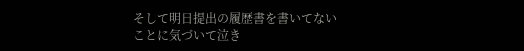そして明日提出の履歴書を書いてないことに気づいて泣き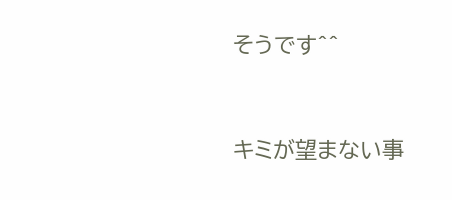そうです^^



キミが望まない事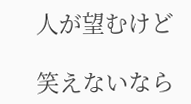人が望むけど

笑えないなら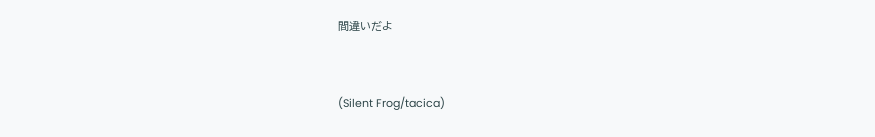間違いだよ


(Silent Frog/tacica)